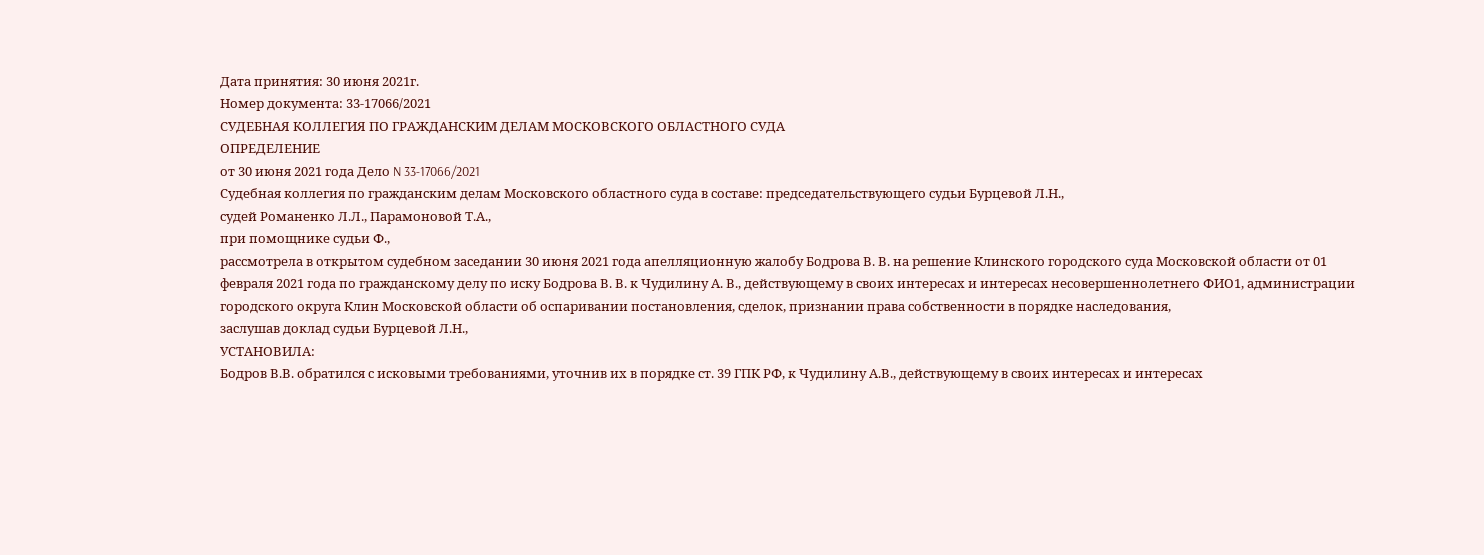Дата принятия: 30 июня 2021г.
Номер документа: 33-17066/2021
СУДЕБНАЯ КОЛЛЕГИЯ ПО ГРАЖДАНСКИМ ДЕЛАМ МОСКОВСКОГО ОБЛАСТНОГО СУДА
ОПРЕДЕЛЕНИЕ
от 30 июня 2021 года Дело N 33-17066/2021
Судебная коллегия по гражданским делам Московского областного суда в составе: председательствующего судьи Бурцевой Л.Н.,
судей Романенко Л.Л., Парамоновой Т.А.,
при помощнике судьи Ф.,
рассмотрела в открытом судебном заседании 30 июня 2021 года апелляционную жалобу Бодрова В. В. на решение Клинского городского суда Московской области от 01 февраля 2021 года по гражданскому делу по иску Бодрова В. В. к Чудилину А. В., действующему в своих интересах и интересах несовершеннолетнего ФИО1, администрации городского округа Клин Московской области об оспаривании постановления, сделок, признании права собственности в порядке наследования,
заслушав доклад судьи Бурцевой Л.Н.,
УСТАНОВИЛА:
Бодров В.В. обратился с исковыми требованиями, уточнив их в порядке ст. 39 ГПК РФ, к Чудилину А.В., действующему в своих интересах и интересах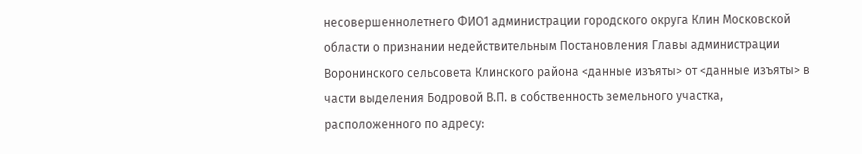несовершеннолетнего ФИО1 администрации городского округа Клин Московской области о признании недействительным Постановления Главы администрации Воронинского сельсовета Клинского района <данные изъяты> от <данные изъяты> в части выделения Бодровой В.П. в собственность земельного участка, расположенного по адресу: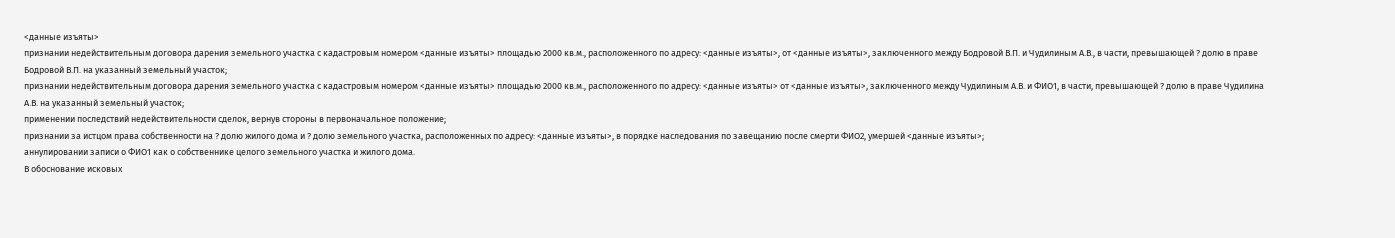<данные изъяты>
признании недействительным договора дарения земельного участка с кадастровым номером <данные изъяты> площадью 2000 кв.м., расположенного по адресу: <данные изъяты>, от <данные изъяты>, заключенного между Бодровой В.П. и Чудилиным А.В., в части, превышающей ? долю в праве Бодровой В.П. на указанный земельный участок;
признании недействительным договора дарения земельного участка с кадастровым номером <данные изъяты> площадью 2000 кв.м., расположенного по адресу: <данные изъяты> от <данные изъяты>, заключенного между Чудилиным А.В. и ФИО1, в части, превышающей ? долю в праве Чудилина А.В. на указанный земельный участок;
применении последствий недействительности сделок, вернув стороны в первоначальное положение;
признании за истцом права собственности на ? долю жилого дома и ? долю земельного участка, расположенных по адресу: <данные изъяты>, в порядке наследования по завещанию после смерти ФИО2, умершей <данные изъяты>;
аннулировании записи о ФИО1 как о собственнике целого земельного участка и жилого дома.
В обоснование исковых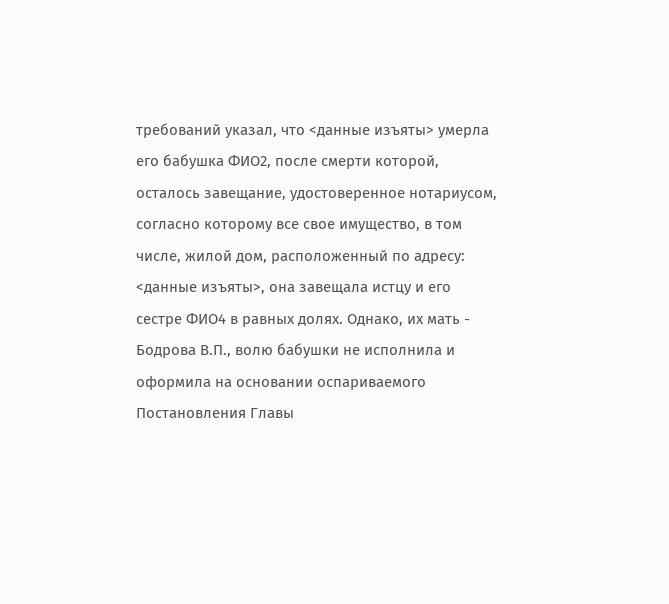требований указал, что <данные изъяты> умерла его бабушка ФИО2, после смерти которой, осталось завещание, удостоверенное нотариусом, согласно которому все свое имущество, в том числе, жилой дом, расположенный по адресу: <данные изъяты>, она завещала истцу и его сестре ФИО4 в равных долях. Однако, их мать - Бодрова В.П., волю бабушки не исполнила и оформила на основании оспариваемого Постановления Главы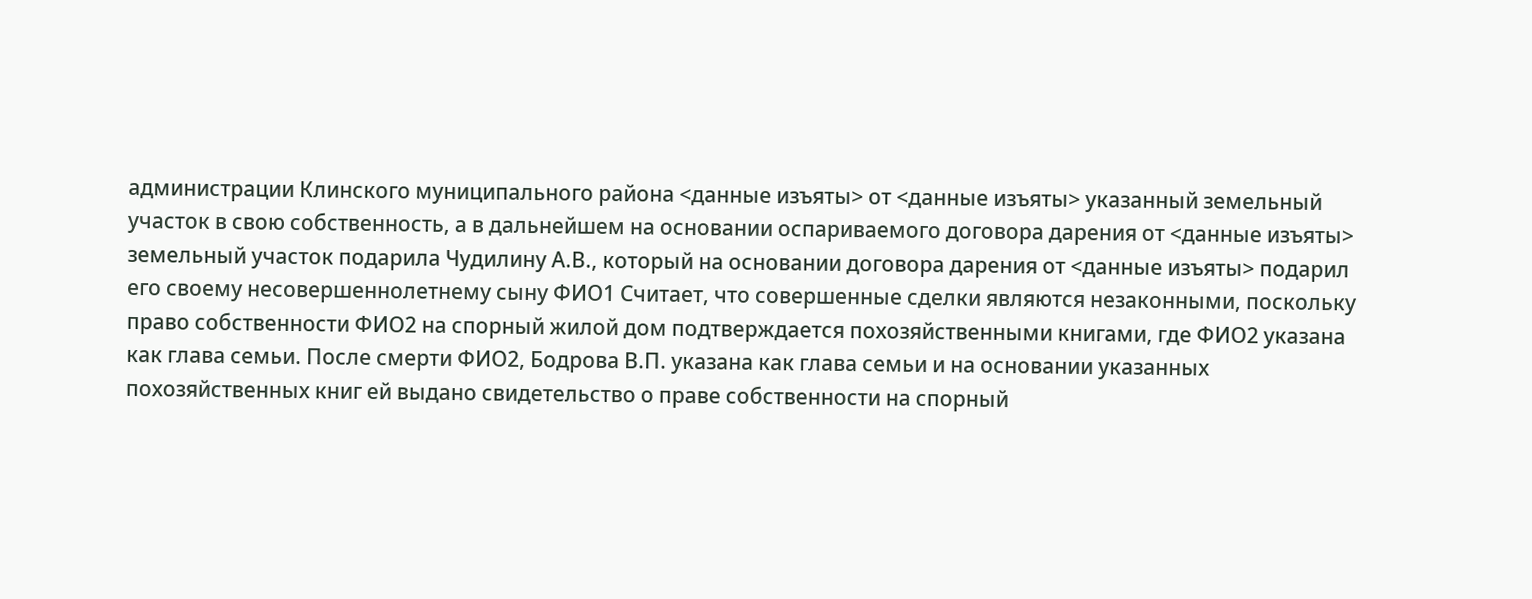администрации Клинского муниципального района <данные изъяты> от <данные изъяты> указанный земельный участок в свою собственность, а в дальнейшем на основании оспариваемого договора дарения от <данные изъяты> земельный участок подарила Чудилину А.В., который на основании договора дарения от <данные изъяты> подарил его своему несовершеннолетнему сыну ФИО1 Считает, что совершенные сделки являются незаконными, поскольку право собственности ФИО2 на спорный жилой дом подтверждается похозяйственными книгами, где ФИО2 указана как глава семьи. После смерти ФИО2, Бодрова В.П. указана как глава семьи и на основании указанных похозяйственных книг ей выдано свидетельство о праве собственности на спорный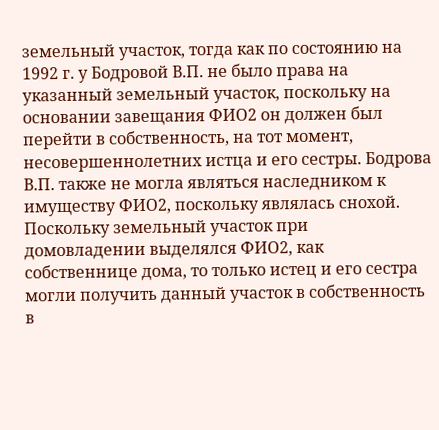земельный участок, тогда как по состоянию на 1992 г. у Бодровой В.П. не было права на указанный земельный участок, поскольку на основании завещания ФИО2 он должен был перейти в собственность, на тот момент, несовершеннолетних истца и его сестры. Бодрова В.П. также не могла являться наследником к имуществу ФИО2, поскольку являлась снохой. Поскольку земельный участок при домовладении выделялся ФИО2, как собственнице дома, то только истец и его сестра могли получить данный участок в собственность в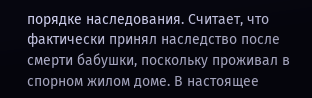порядке наследования. Считает, что фактически принял наследство после смерти бабушки, поскольку проживал в спорном жилом доме. В настоящее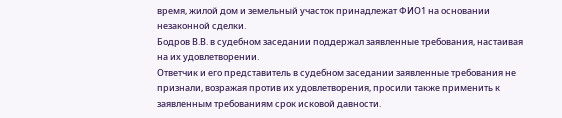время, жилой дом и земельный участок принадлежат ФИО1 на основании незаконной сделки.
Бодров В.В. в судебном заседании поддержал заявленные требования, настаивая на их удовлетворении.
Ответчик и его представитель в судебном заседании заявленные требования не признали, возражая против их удовлетворения, просили также применить к заявленным требованиям срок исковой давности.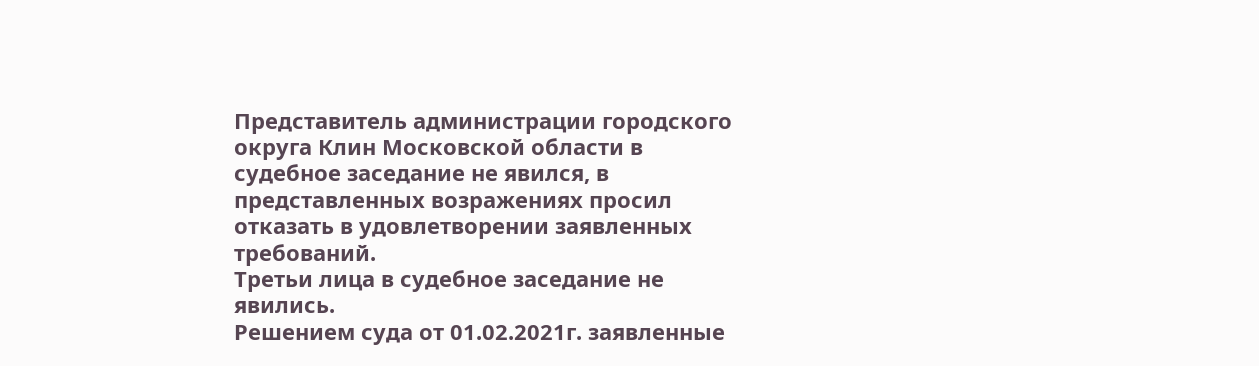Представитель администрации городского округа Клин Московской области в судебное заседание не явился, в представленных возражениях просил отказать в удовлетворении заявленных требований.
Третьи лица в судебное заседание не явились.
Решением суда от 01.02.2021г. заявленные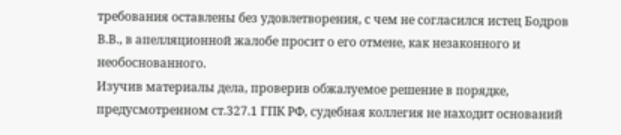требования оставлены без удовлетворения, с чем не согласился истец Бодров В.В., в апелляционной жалобе просит о его отмене, как незаконного и необоснованного.
Изучив материалы дела, проверив обжалуемое решение в порядке, предусмотренном ст.327.1 ГПК РФ, судебная коллегия не находит оснований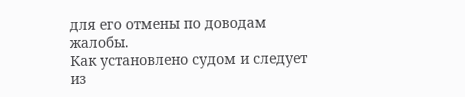для его отмены по доводам жалобы.
Как установлено судом и следует из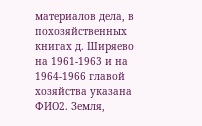материалов дела, в похозяйственных книгах д. Ширяево на 1961-1963 и на 1964-1966 главой хозяйства указана ФИО2. Земля,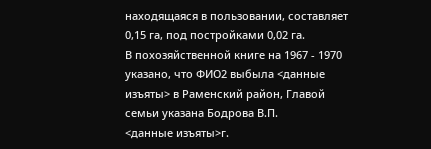находящаяся в пользовании, составляет 0,15 га, под постройками 0,02 га.
В похозяйственной книге на 1967 - 1970 указано, что ФИО2 выбыла <данные изъяты> в Раменский район, Главой семьи указана Бодрова В.П.
<данные изъяты>г.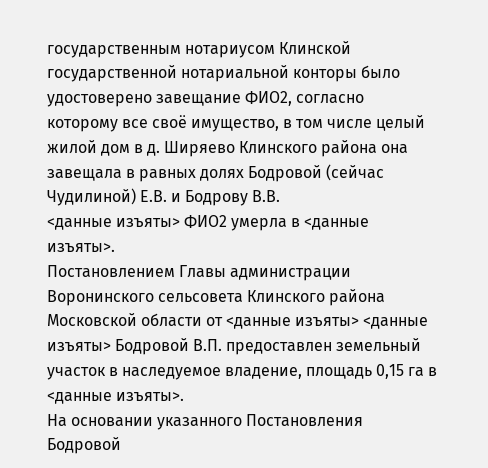государственным нотариусом Клинской государственной нотариальной конторы было удостоверено завещание ФИО2, согласно которому все своё имущество, в том числе целый жилой дом в д. Ширяево Клинского района она завещала в равных долях Бодровой (сейчас Чудилиной) Е.В. и Бодрову В.В.
<данные изъяты> ФИО2 умерла в <данные изъяты>.
Постановлением Главы администрации Воронинского сельсовета Клинского района Московской области от <данные изъяты> <данные изъяты> Бодровой В.П. предоставлен земельный участок в наследуемое владение, площадь 0,15 га в <данные изъяты>.
На основании указанного Постановления Бодровой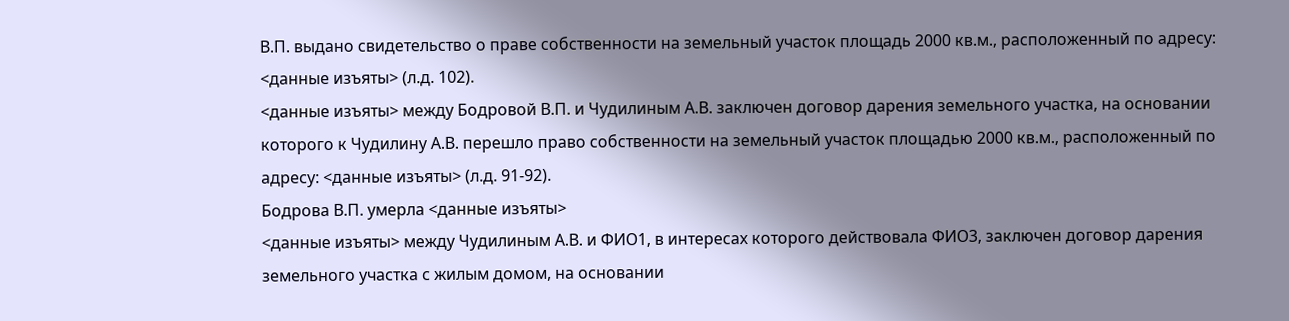В.П. выдано свидетельство о праве собственности на земельный участок площадь 2000 кв.м., расположенный по адресу: <данные изъяты> (л.д. 102).
<данные изъяты> между Бодровой В.П. и Чудилиным А.В. заключен договор дарения земельного участка, на основании которого к Чудилину А.В. перешло право собственности на земельный участок площадью 2000 кв.м., расположенный по адресу: <данные изъяты> (л.д. 91-92).
Бодрова В.П. умерла <данные изъяты>
<данные изъяты> между Чудилиным А.В. и ФИО1, в интересах которого действовала ФИО3, заключен договор дарения земельного участка с жилым домом, на основании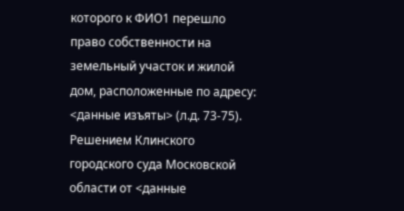которого к ФИО1 перешло право собственности на земельный участок и жилой дом, расположенные по адресу: <данные изъяты> (л.д. 73-75).
Решением Клинского городского суда Московской области от <данные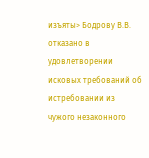изъяты> Бодрову В.В. отказано в удовлетворении исковых требований об истребовании из чужого незаконного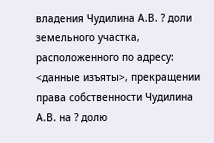владения Чудилина А.В. ? доли земельного участка, расположенного по адресу: <данные изъяты>, прекращении права собственности Чудилина А.В. на ? долю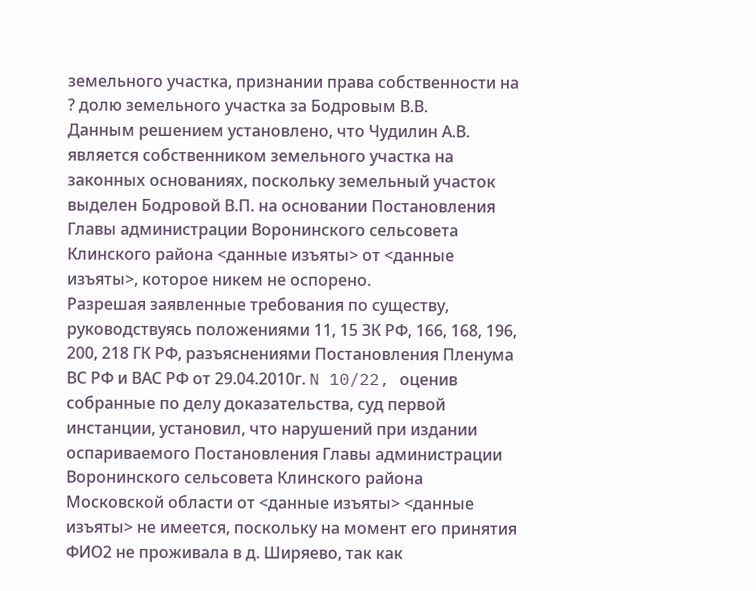земельного участка, признании права собственности на ? долю земельного участка за Бодровым В.В.
Данным решением установлено, что Чудилин А.В. является собственником земельного участка на законных основаниях, поскольку земельный участок выделен Бодровой В.П. на основании Постановления Главы администрации Воронинского сельсовета Клинского района <данные изъяты> от <данные изъяты>, которое никем не оспорено.
Разрешая заявленные требования по существу, руководствуясь положениями 11, 15 ЗК РФ, 166, 168, 196, 200, 218 ГК РФ, разъяснениями Постановления Пленума ВС РФ и ВАС РФ от 29.04.2010г. N 10/22, оценив собранные по делу доказательства, суд первой инстанции, установил, что нарушений при издании оспариваемого Постановления Главы администрации Воронинского сельсовета Клинского района Московской области от <данные изъяты> <данные изъяты> не имеется, поскольку на момент его принятия ФИО2 не проживала в д. Ширяево, так как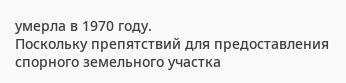умерла в 1970 году.
Поскольку препятствий для предоставления спорного земельного участка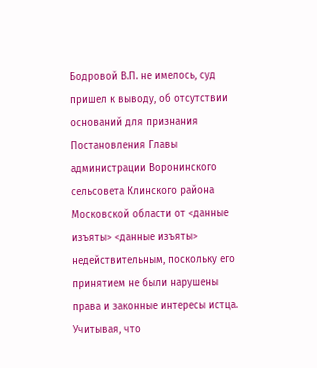Бодровой В.П. не имелось, суд пришел к выводу, об отсутствии оснований для признания Постановления Главы администрации Воронинского сельсовета Клинского района Московской области от <данные изъяты> <данные изъяты> недействительным, поскольку его принятием не были нарушены права и законные интересы истца.
Учитывая, что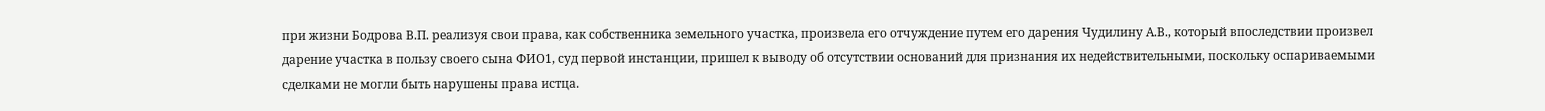при жизни Бодрова В.П. реализуя свои права, как собственника земельного участка, произвела его отчуждение путем его дарения Чудилину А.В., который впоследствии произвел дарение участка в пользу своего сына ФИО1, суд первой инстанции, пришел к выводу об отсутствии оснований для признания их недействительными, поскольку оспариваемыми сделками не могли быть нарушены права истца.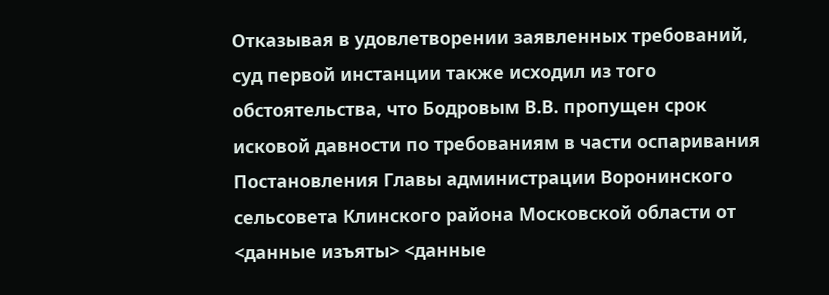Отказывая в удовлетворении заявленных требований, суд первой инстанции также исходил из того обстоятельства, что Бодровым В.В. пропущен срок исковой давности по требованиям в части оспаривания Постановления Главы администрации Воронинского сельсовета Клинского района Московской области от <данные изъяты> <данные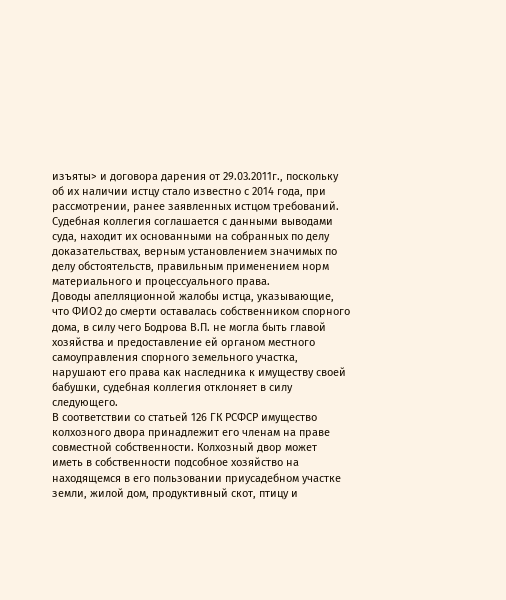изъяты> и договора дарения от 29.03.2011г., поскольку об их наличии истцу стало известно с 2014 года, при рассмотрении, ранее заявленных истцом требований.
Судебная коллегия соглашается с данными выводами суда, находит их основанными на собранных по делу доказательствах, верным установлением значимых по делу обстоятельств, правильным применением норм материального и процессуального права.
Доводы апелляционной жалобы истца, указывающие, что ФИО2 до смерти оставалась собственником спорного дома, в силу чего Бодрова В.П. не могла быть главой хозяйства и предоставление ей органом местного самоуправления спорного земельного участка, нарушают его права как наследника к имуществу своей бабушки, судебная коллегия отклоняет в силу следующего.
В соответствии со статьей 126 ГК РСФСР имущество колхозного двора принадлежит его членам на праве совместной собственности. Колхозный двор может иметь в собственности подсобное хозяйство на находящемся в его пользовании приусадебном участке земли, жилой дом, продуктивный скот, птицу и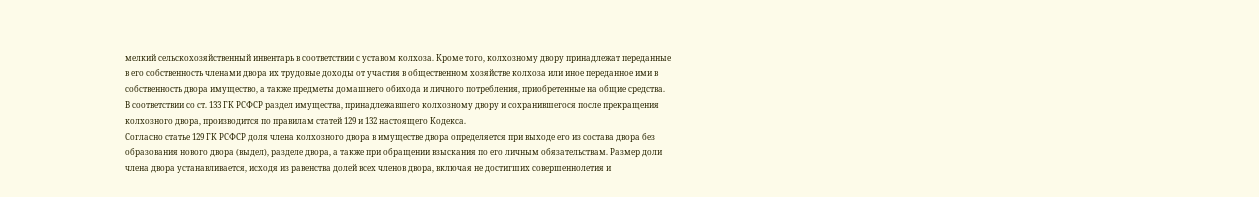мелкий сельскохозяйственный инвентарь в соответствии с уставом колхоза. Кроме того, колхозному двору принадлежат переданные в его собственность членами двора их трудовые доходы от участия в общественном хозяйстве колхоза или иное переданное ими в собственность двора имущество, а также предметы домашнего обихода и личного потребления, приобретенные на общие средства.
В соответствии со ст. 133 ГК РСФСР раздел имущества, принадлежавшего колхозному двору и сохранившегося после прекращения колхозного двора, производится по правилам статей 129 и 132 настоящего Кодекса.
Согласно статье 129 ГК РСФСР доля члена колхозного двора в имуществе двора определяется при выходе его из состава двора без образования нового двора (выдел), разделе двора, а также при обращении взыскания по его личным обязательствам. Размер доли члена двора устанавливается, исходя из равенства долей всех членов двора, включая не достигших совершеннолетия и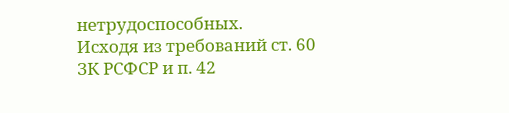нетрудоспособных.
Исходя из требований ст. 60 ЗК РСФСР и п. 42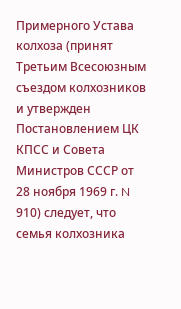Примерного Устава колхоза (принят Третьим Всесоюзным съездом колхозников и утвержден Постановлением ЦК КПСС и Совета Министров СССР от 28 ноября 1969 г. N 910) следует, что семья колхозника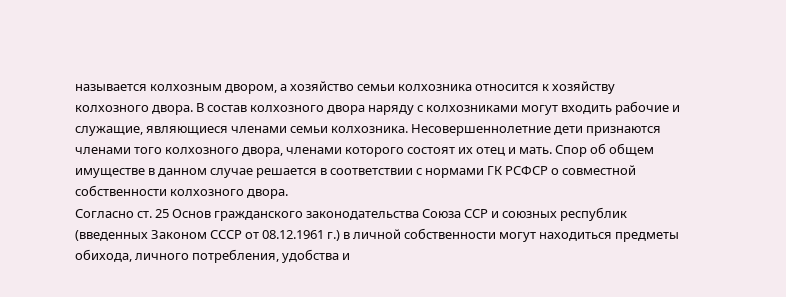называется колхозным двором, а хозяйство семьи колхозника относится к хозяйству колхозного двора. В состав колхозного двора наряду с колхозниками могут входить рабочие и служащие, являющиеся членами семьи колхозника. Несовершеннолетние дети признаются членами того колхозного двора, членами которого состоят их отец и мать. Спор об общем имуществе в данном случае решается в соответствии с нормами ГК РСФСР о совместной собственности колхозного двора.
Согласно ст. 25 Основ гражданского законодательства Союза ССР и союзных республик (введенных Законом СССР от 08.12.1961 г.) в личной собственности могут находиться предметы обихода, личного потребления, удобства и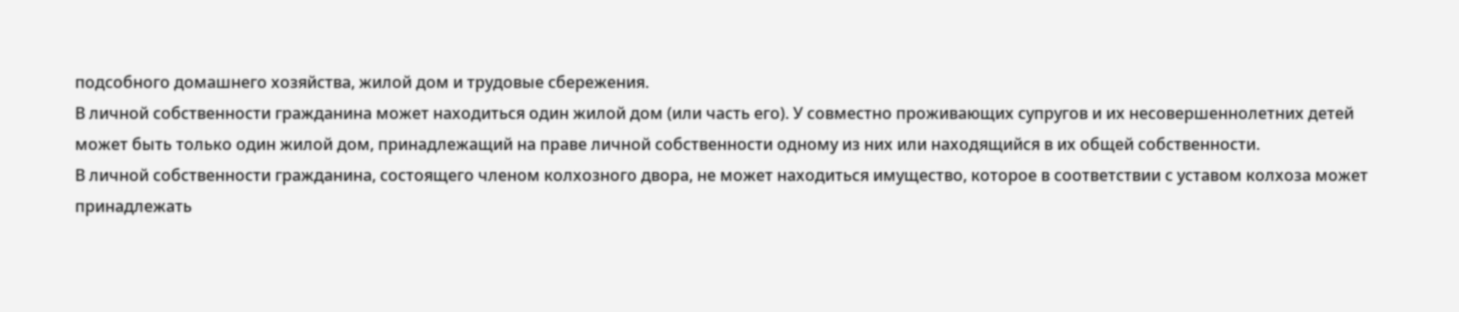подсобного домашнего хозяйства, жилой дом и трудовые сбережения.
В личной собственности гражданина может находиться один жилой дом (или часть его). У совместно проживающих супругов и их несовершеннолетних детей может быть только один жилой дом, принадлежащий на праве личной собственности одному из них или находящийся в их общей собственности.
В личной собственности гражданина, состоящего членом колхозного двора, не может находиться имущество, которое в соответствии с уставом колхоза может принадлежать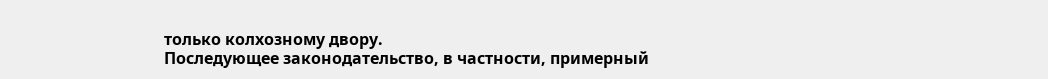только колхозному двору.
Последующее законодательство, в частности, примерный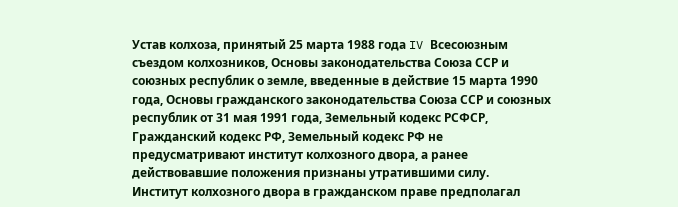Устав колхоза, принятый 25 марта 1988 года IV Всесоюзным съездом колхозников, Основы законодательства Союза ССР и союзных республик о земле, введенные в действие 15 марта 1990 года, Основы гражданского законодательства Союза ССР и союзных республик от 31 мая 1991 года, Земельный кодекс РСФСР, Гражданский кодекс РФ, Земельный кодекс РФ не предусматривают институт колхозного двора, а ранее действовавшие положения признаны утратившими силу.
Институт колхозного двора в гражданском праве предполагал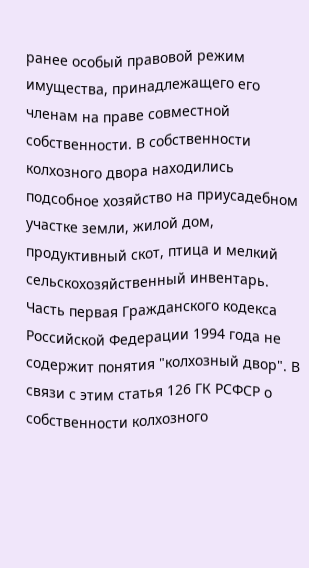ранее особый правовой режим имущества, принадлежащего его членам на праве совместной собственности. В собственности колхозного двора находились подсобное хозяйство на приусадебном участке земли, жилой дом, продуктивный скот, птица и мелкий сельскохозяйственный инвентарь. Часть первая Гражданского кодекса Российской Федерации 1994 года не содержит понятия "колхозный двор". В связи с этим статья 126 ГК РСФСР о собственности колхозного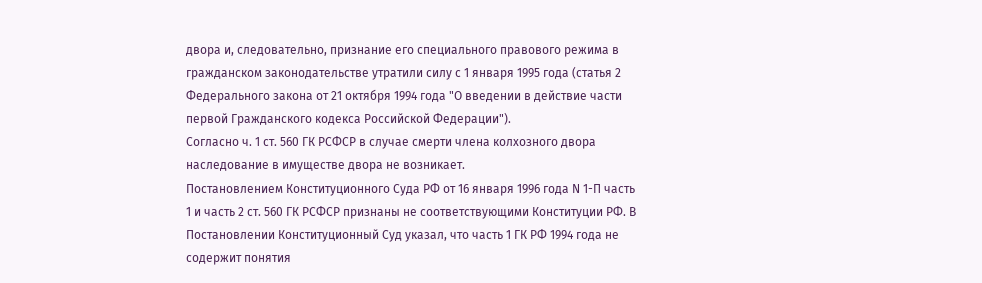двора и, следовательно, признание его специального правового режима в гражданском законодательстве утратили силу с 1 января 1995 года (статья 2 Федерального закона от 21 октября 1994 года "О введении в действие части первой Гражданского кодекса Российской Федерации").
Согласно ч. 1 ст. 560 ГК РСФСР в случае смерти члена колхозного двора наследование в имуществе двора не возникает.
Постановлением Конституционного Суда РФ от 16 января 1996 года N 1-П часть 1 и часть 2 ст. 560 ГК РСФСР признаны не соответствующими Конституции РФ. В Постановлении Конституционный Суд указал, что часть 1 ГК РФ 1994 года не содержит понятия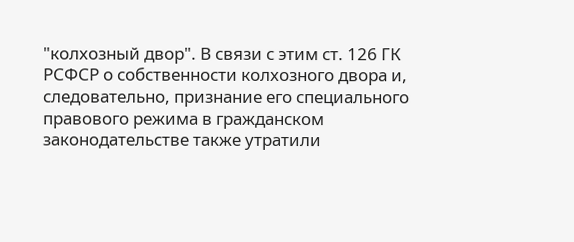"колхозный двор". В связи с этим ст. 126 ГК РСФСР о собственности колхозного двора и, следовательно, признание его специального правового режима в гражданском законодательстве также утратили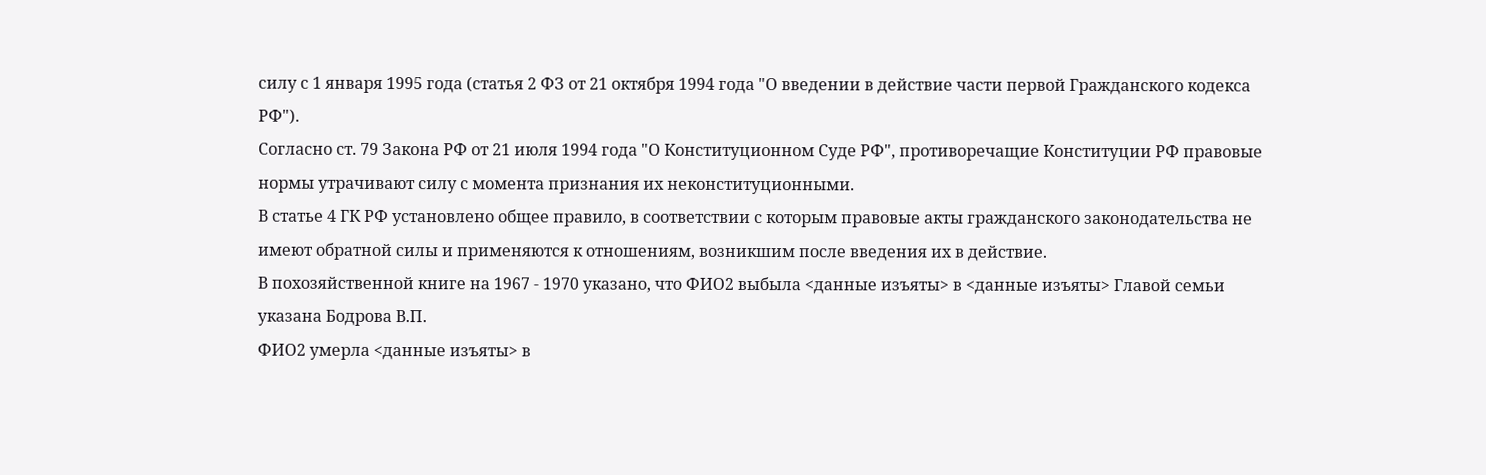силу с 1 января 1995 года (статья 2 ФЗ от 21 октября 1994 года "О введении в действие части первой Гражданского кодекса РФ").
Согласно ст. 79 Закона РФ от 21 июля 1994 года "О Конституционном Суде РФ", противоречащие Конституции РФ правовые нормы утрачивают силу с момента признания их неконституционными.
В статье 4 ГК РФ установлено общее правило, в соответствии с которым правовые акты гражданского законодательства не имеют обратной силы и применяются к отношениям, возникшим после введения их в действие.
В похозяйственной книге на 1967 - 1970 указано, что ФИО2 выбыла <данные изъяты> в <данные изъяты> Главой семьи указана Бодрова В.П.
ФИО2 умерла <данные изъяты> в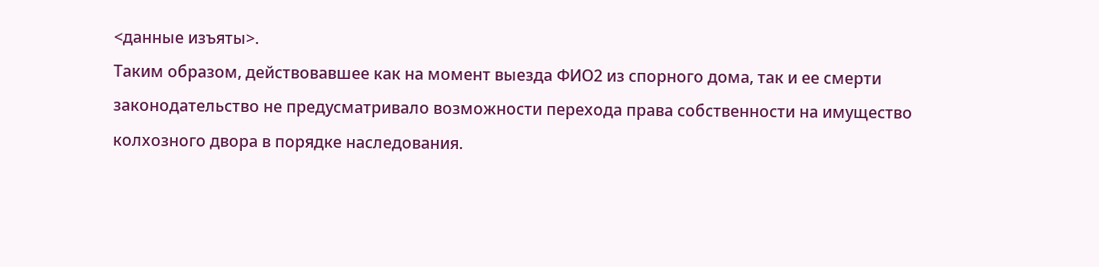<данные изъяты>.
Таким образом, действовавшее как на момент выезда ФИО2 из спорного дома, так и ее смерти законодательство не предусматривало возможности перехода права собственности на имущество колхозного двора в порядке наследования.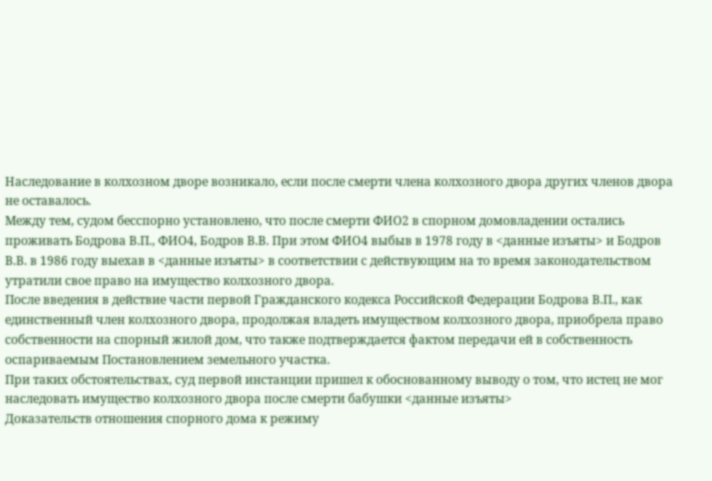Наследование в колхозном дворе возникало, если после смерти члена колхозного двора других членов двора не оставалось.
Между тем, судом бесспорно установлено, что после смерти ФИО2 в спорном домовладении остались проживать Бодрова В.П., ФИО4, Бодров В.В. При этом ФИО4 выбыв в 1978 году в <данные изъяты> и Бодров В.В. в 1986 году выехав в <данные изъяты> в соответствии с действующим на то время законодательством утратили свое право на имущество колхозного двора.
После введения в действие части первой Гражданского кодекса Российской Федерации Бодрова В.П., как единственный член колхозного двора, продолжая владеть имуществом колхозного двора, приобрела право собственности на спорный жилой дом, что также подтверждается фактом передачи ей в собственность оспариваемым Постановлением земельного участка.
При таких обстоятельствах, суд первой инстанции пришел к обоснованному выводу о том, что истец не мог наследовать имущество колхозного двора после смерти бабушки <данные изъяты>
Доказательств отношения спорного дома к режиму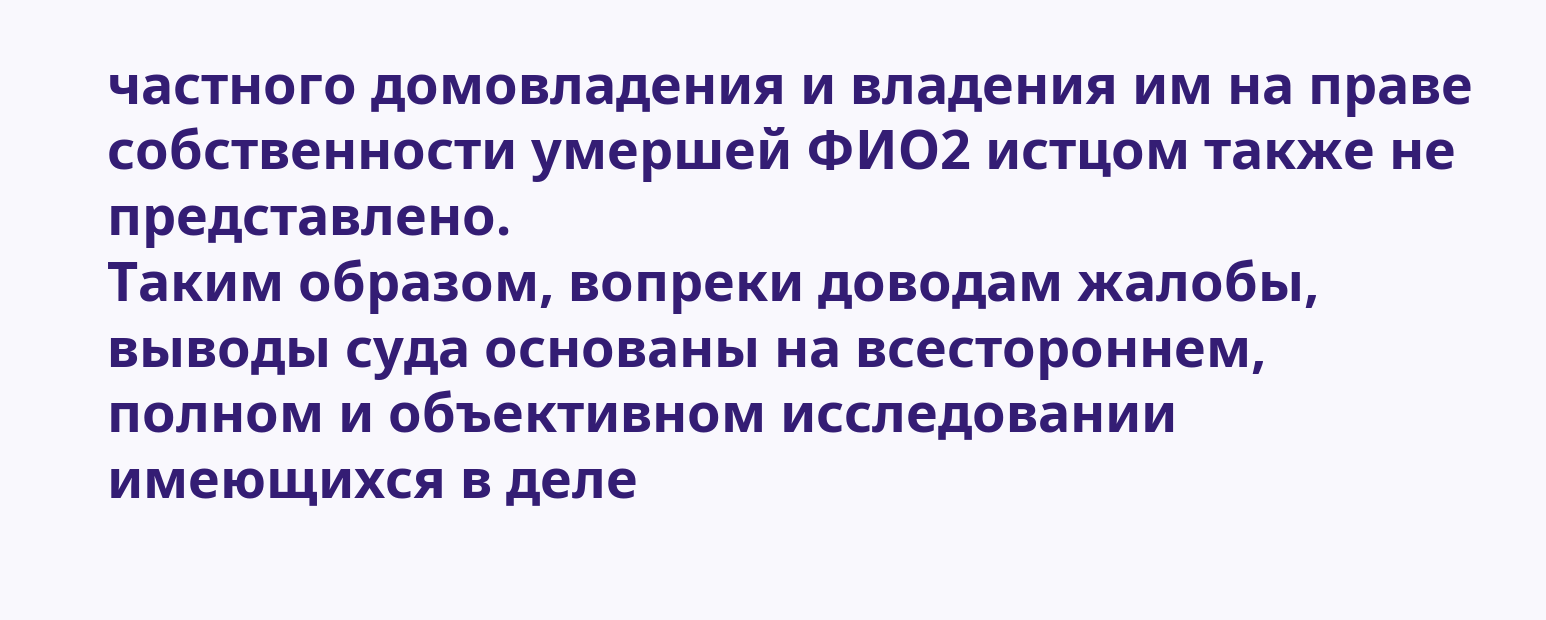частного домовладения и владения им на праве собственности умершей ФИО2 истцом также не представлено.
Таким образом, вопреки доводам жалобы, выводы суда основаны на всестороннем, полном и объективном исследовании имеющихся в деле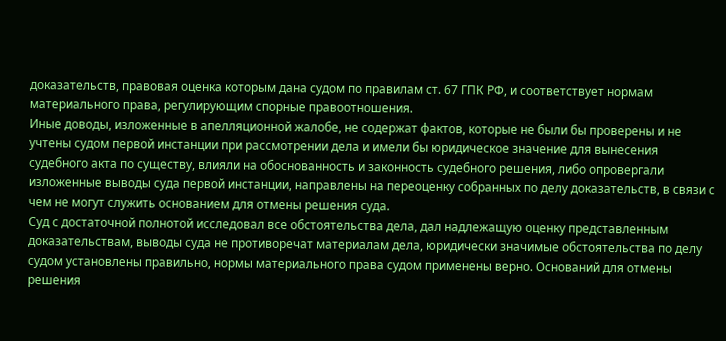доказательств, правовая оценка которым дана судом по правилам ст. 67 ГПК РФ, и соответствует нормам материального права, регулирующим спорные правоотношения.
Иные доводы, изложенные в апелляционной жалобе, не содержат фактов, которые не были бы проверены и не учтены судом первой инстанции при рассмотрении дела и имели бы юридическое значение для вынесения судебного акта по существу, влияли на обоснованность и законность судебного решения, либо опровергали изложенные выводы суда первой инстанции, направлены на переоценку собранных по делу доказательств, в связи с чем не могут служить основанием для отмены решения суда.
Суд с достаточной полнотой исследовал все обстоятельства дела, дал надлежащую оценку представленным доказательствам, выводы суда не противоречат материалам дела, юридически значимые обстоятельства по делу судом установлены правильно, нормы материального права судом применены верно. Оснований для отмены решения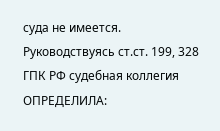суда не имеется.
Руководствуясь ст.ст. 199, 328 ГПК РФ судебная коллегия
ОПРЕДЕЛИЛА: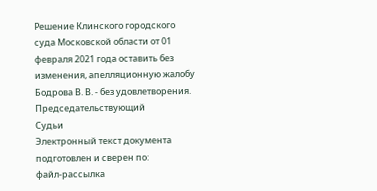Решение Клинского городского суда Московской области от 01 февраля 2021 года оставить без изменения, апелляционную жалобу Бодрова В. В. - без удовлетворения.
Председательствующий
Судьи
Электронный текст документа
подготовлен и сверен по:
файл-рассылка